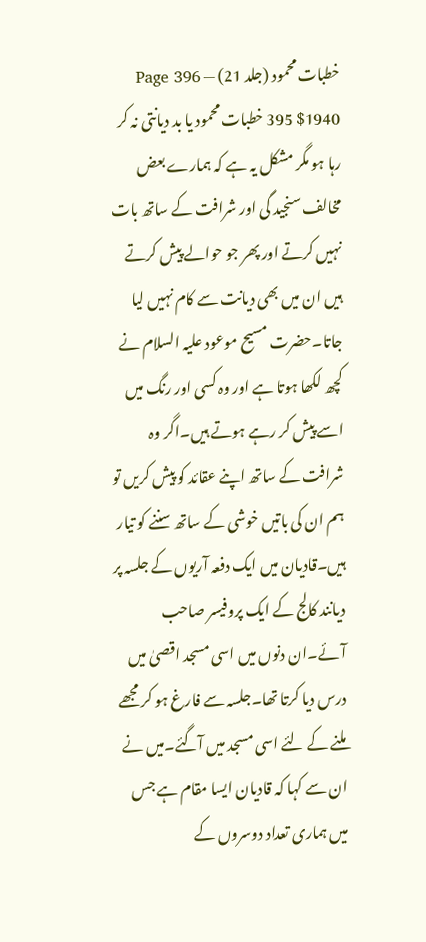خطبات محمود (جلد 21) — Page 396
$1940 395 خطبات محمود یا بد دیانتی نہ کر رہا ہو مگر مشکل یہ ہے کہ ہمارے بعض مخالف سنجید گی اور شرافت کے ساتھ بات نہیں کرتے اور پھر جو حوالے پیش کرتے ہیں ان میں بھی دیانت سے کام نہیں لیا جاتا۔حضرت مسیح موعود علیہ السلام نے کچھ لکھا ہوتا ہے اور وہ کسی اور رنگ میں اسے پیش کر رہے ہوتے ہیں۔اگر وہ شرافت کے ساتھ اپنے عقائد کو پیش کریں تو ہم ان کی باتیں خوشی کے ساتھ سننے کو تیار ہیں۔قادیان میں ایک دفعہ آریوں کے جلسہ پر دیانند کالج کے ایک پروفیسر صاحب آئے۔ان دنوں میں اسی مسجد اقصیٰ میں درس دیا کرتا تھا۔جلسہ سے فارغ ہو کر مجھے ملنے کے لئے اسی مسجد میں آگئے۔میں نے ان سے کہا کہ قادیان ایسا مقام ہے جس میں ہماری تعداد دوسروں کے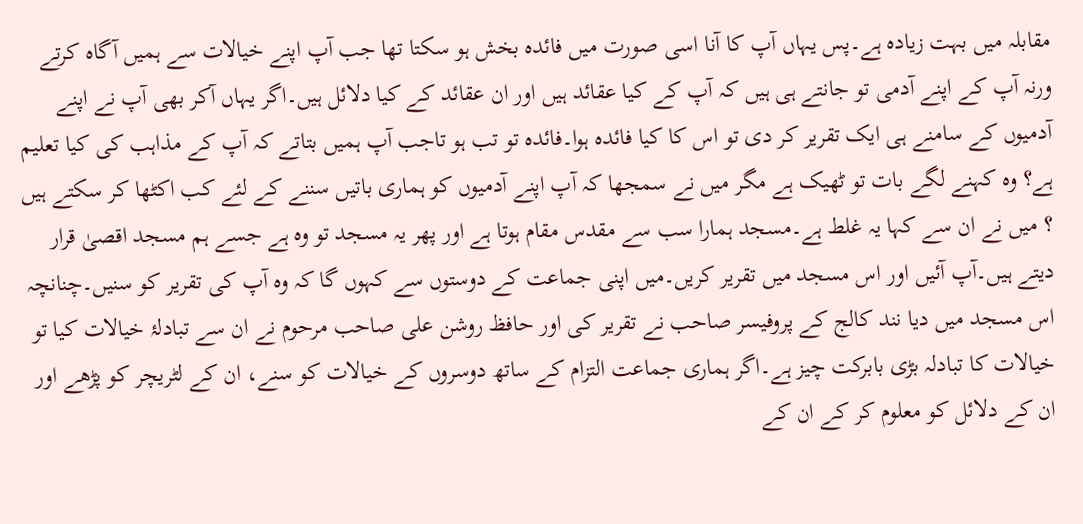مقابلہ میں بہت زیادہ ہے۔پس یہاں آپ کا آنا اسی صورت میں فائدہ بخش ہو سکتا تھا جب آپ اپنے خیالات سے ہمیں آگاہ کرتے ورنہ آپ کے اپنے آدمی تو جانتے ہی ہیں کہ آپ کے کیا عقائد ہیں اور ان عقائد کے کیا دلائل ہیں۔اگر یہاں آکر بھی آپ نے اپنے آدمیوں کے سامنے ہی ایک تقریر کر دی تو اس کا کیا فائدہ ہوا۔فائدہ تو تب ہو تاجب آپ ہمیں بتاتے کہ آپ کے مذاہب کی کیا تعلیم ہے؟ وہ کہنے لگے بات تو ٹھیک ہے مگر میں نے سمجھا کہ آپ اپنے آدمیوں کو ہماری باتیں سننے کے لئے کب اکٹھا کر سکتے ہیں ؟ میں نے ان سے کہا یہ غلط ہے۔مسجد ہمارا سب سے مقدس مقام ہوتا ہے اور پھر یہ مسجد تو وہ ہے جسے ہم مسجد اقصیٰ قرار دیتے ہیں۔آپ آئیں اور اس مسجد میں تقریر کریں۔میں اپنی جماعت کے دوستوں سے کہوں گا کہ وہ آپ کی تقریر کو سنیں۔چنانچہ اس مسجد میں دیا نند کالج کے پروفیسر صاحب نے تقریر کی اور حافظ روشن علی صاحب مرحوم نے ان سے تبادلۂ خیالات کیا تو خیالات کا تبادلہ بڑی بابرکت چیز ہے۔اگر ہماری جماعت التزام کے ساتھ دوسروں کے خیالات کو سنے، ان کے لٹریچر کو پڑھے اور ان کے دلائل کو معلوم کر کے ان کے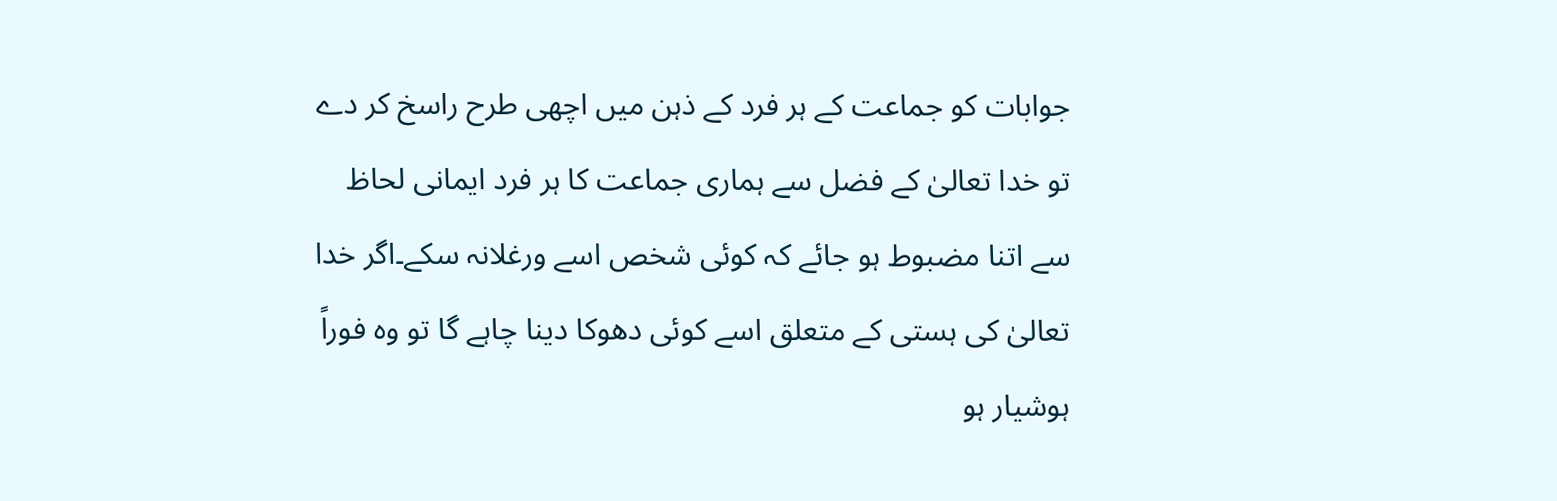جوابات کو جماعت کے ہر فرد کے ذہن میں اچھی طرح راسخ کر دے تو خدا تعالیٰ کے فضل سے ہماری جماعت کا ہر فرد ایمانی لحاظ سے اتنا مضبوط ہو جائے کہ کوئی شخص اسے ورغلانہ سکے۔اگر خدا تعالیٰ کی ہستی کے متعلق اسے کوئی دھوکا دینا چاہے گا تو وہ فوراً ہوشیار ہو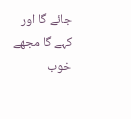جائے گا اور کہے گا مجھے خوب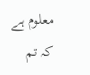معلوم ہے کہ تم